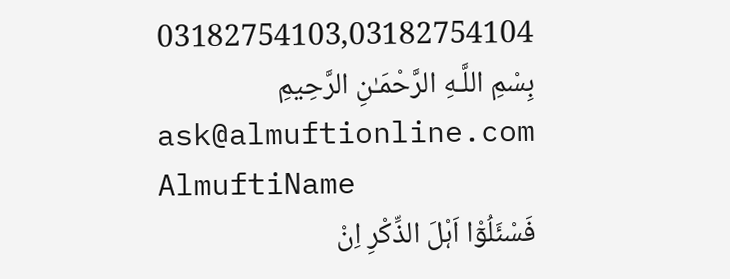03182754103,03182754104
بِسْمِ اللَّـهِ الرَّحْمَـٰنِ الرَّحِيمِ
ask@almuftionline.com
AlmuftiName
فَسْئَلُوْٓا اَہْلَ الذِّکْرِ اِنْ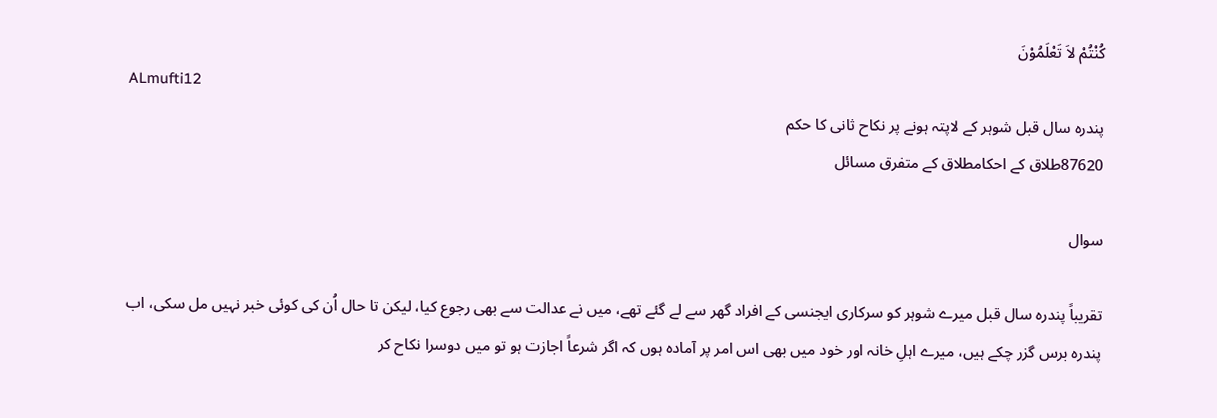کُنْتُمْ لاَ تَعْلَمُوْنَ
ALmufti12
پندرہ سال قبل شوہر کے لاپتہ ہونے پر نکاح ثانی کا حکم
87620طلاق کے احکامطلاق کے متفرق مسائل

سوال

تقریباً پندرہ سال قبل میرے شوہر کو سرکاری ایجنسی کے افراد گھر سے لے گئے تھے، میں نے عدالت سے بھی رجوع کیا، لیکن تا حال اُن کی کوئی خبر نہیں مل سکی، اب پندرہ برس گزر چکے ہیں، میرے اہلِ خانہ اور خود میں بھی اس امر پر آمادہ ہوں کہ اگر شرعاً اجازت ہو تو میں دوسرا نکاح کر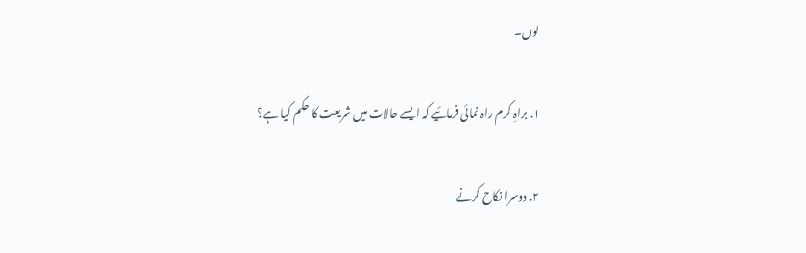لوں۔

۱. براہِ کرم راہ نمائی فرمائیے کہ ایسے حالات میں شریعت کا حکم کیا ہے؟

۲. دوسرا نکاح کرنے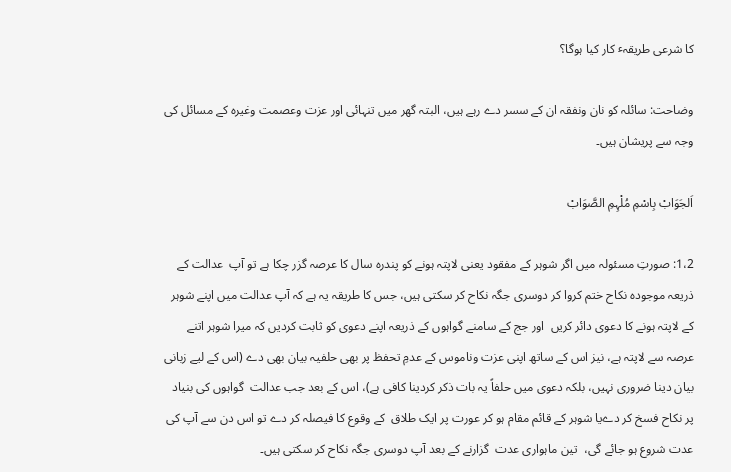کا شرعی طریقہٴ کار کیا ہوگا؟

وضاحت: سائلہ کو نان ونفقہ ان کے سسر دے رہے ہیں، البتہ گھر میں تنہائی اور عزت وعصمت وغیرہ کے مسائل کی وجہ سے پریشان ہیں۔

اَلجَوَابْ بِاسْمِ مُلْہِمِ الصَّوَابْ

1،2: صورتِ مسئولہ میں اگر شوہر کے مفقود یعنی لاپتہ ہونے کو پندرہ سال کا عرصہ گزر چکا ہے تو آپ  عدالت کے ذریعہ موجودہ نکاح ختم کروا کر دوسری جگہ نکاح کر سکتی ہیں، جس کا طریقہ یہ ہے کہ آپ عدالت میں اپنے شوہر کے لاپتہ ہونے کا دعوی دائر کریں  اور جج کے سامنے گواہوں کے ذریعہ اپنے دعوی کو ثابت کردیں کہ میرا شوہر اتنے عرصہ سے لاپتہ ہے، نیز اس کے ساتھ اپنی عزت وناموس کے عدمِ تحفظ پر بھی حلفیہ بیان بھی دے (اس کے لیے زبانی بیان دینا ضروری نہیں، بلکہ دعوی میں حلفاً یہ بات ذکر کردینا کافی ہے)، اس کے بعد جب عدالت  گواہوں کی بنیاد پر نکاح فسخ کر دےیا شوہر کے قائم مقام ہو کر عورت پر ایک طلاق  کے وقوع کا فیصلہ کر دے تو اس دن سے آپ کی عدت شروع ہو جائے گی،  تین ماہواری عدت  گزارنے کے بعد آپ دوسری جگہ نکاح کر سکتی ہیں۔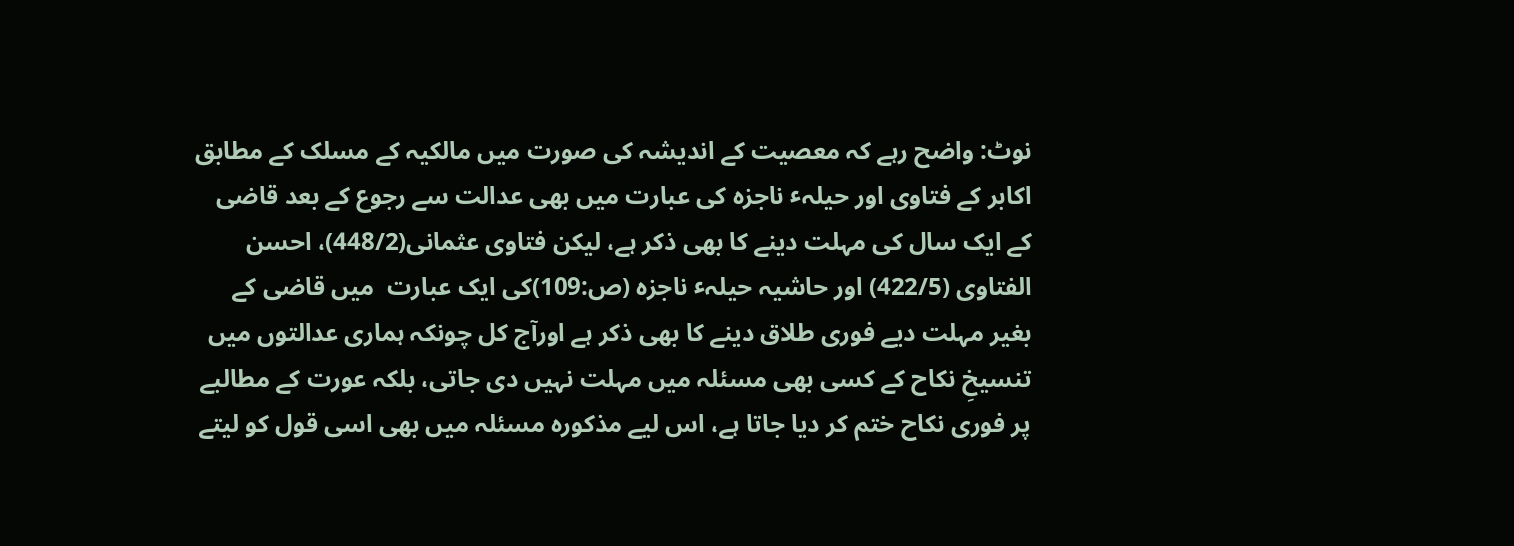نوٹ: واضح رہے کہ معصیت کے اندیشہ کی صورت میں مالکیہ کے مسلک کے مطابق اکابر کے فتاوی اور حیلہٴ ناجزہ کی عبارت میں بھی عدالت سے رجوع کے بعد قاضی کے ایک سال کی مہلت دینے کا بھی ذکر ہے، لیکن فتاوی عثمانی(448/2)، احسن الفتاوی (422/5) اور حاشیہ حیلہٴ ناجزہ (ص:109)کی ایک عبارت  میں قاضی کے بغیر مہلت دیے فوری طلاق دینے کا بھی ذکر ہے اورآج کل چونکہ ہماری عدالتوں میں تنسیخِ نکاح کے کسی بھی مسئلہ میں مہلت نہیں دی جاتی، بلکہ عورت کے مطالبے پر فوری نکاح ختم کر دیا جاتا ہے، اس لیے مذکورہ مسئلہ میں بھی اسی قول کو لیتے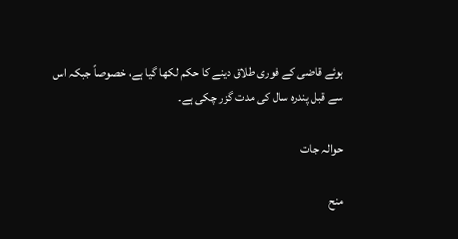ہوئے قاضی کے فوری طلاق دینے کا حکم لکھا گیا ہے، خصوصاً جبکہ اس سے قبل پندرہ سال کی مدت گزر چکی ہے۔

حوالہ جات

منح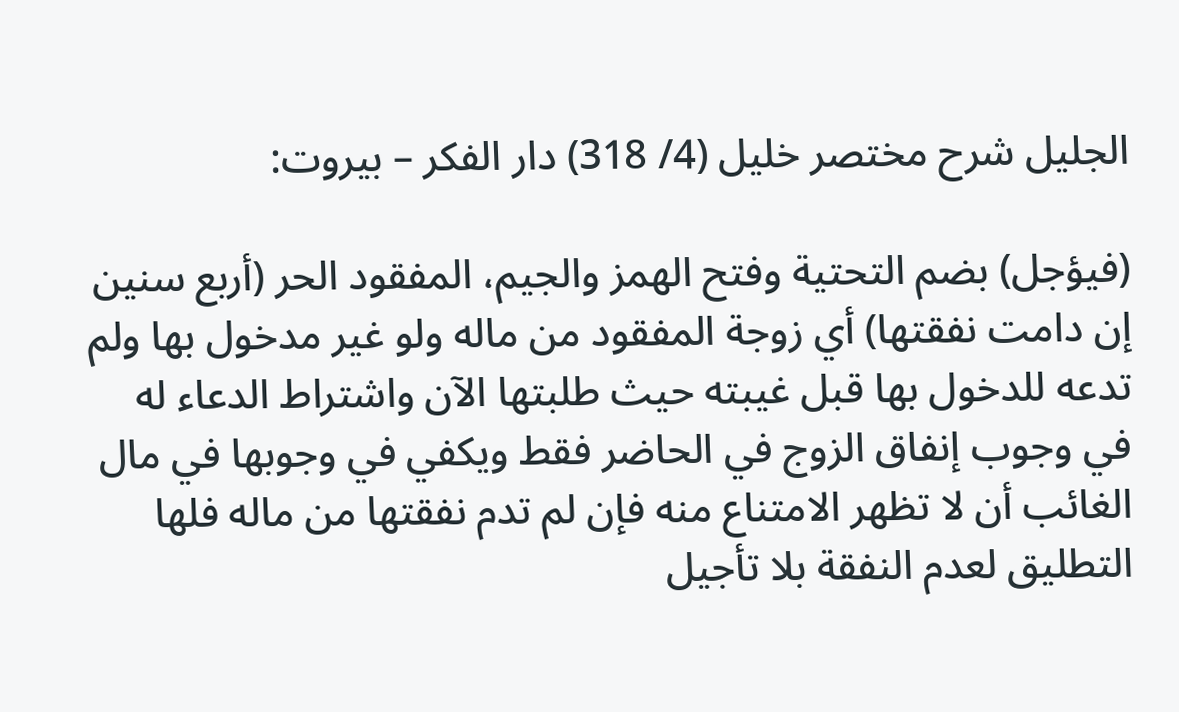الجليل شرح مختصر خليل (4/ 318) دار الفكر – بيروت:

(فيؤجل) بضم التحتية وفتح الهمز والجيم، المفقود الحر (أربع سنين إن دامت نفقتها) أي زوجة المفقود من ماله ولو غير مدخول بها ولم تدعه للدخول بها قبل غيبته حيث طلبتها الآن واشتراط الدعاء له في وجوب إنفاق الزوج في الحاضر فقط ويكفي في وجوبها في مال الغائب أن لا تظهر الامتناع منه فإن لم تدم نفقتها من ماله فلها التطليق لعدم النفقة بلا تأجيل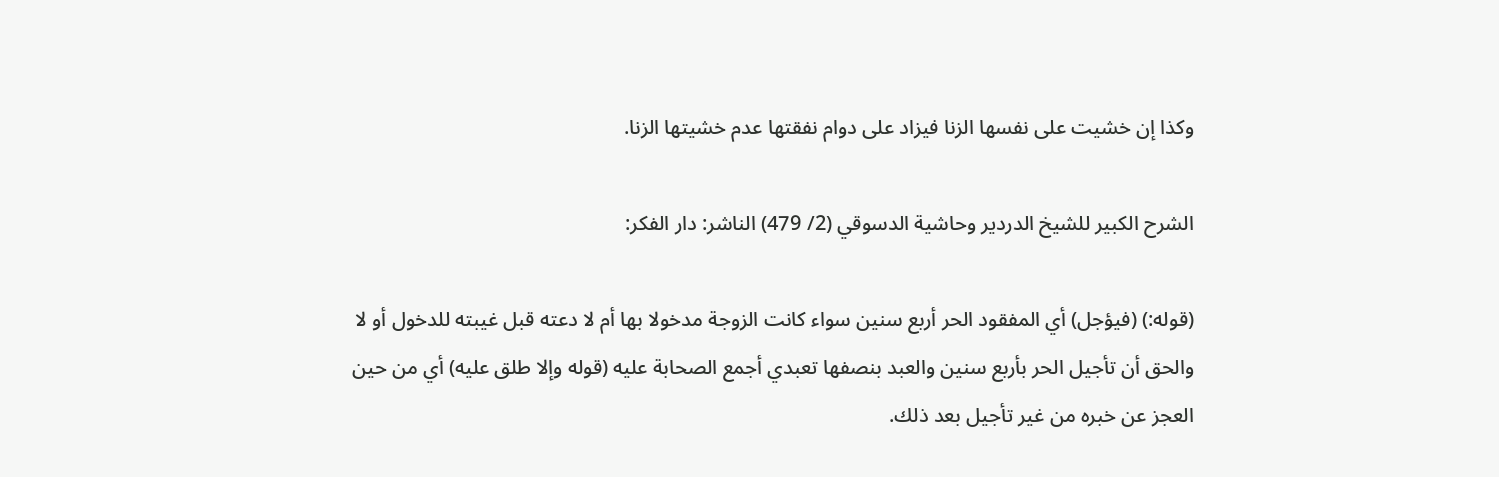وكذا إن خشيت على نفسها الزنا فيزاد على دوام نفقتها عدم خشيتها الزنا.

الشرح الكبير للشيخ الدردير وحاشية الدسوقي (2/ 479) الناشر: دار الفكر:

(قوله:) (فيؤجل) أي المفقود الحر أربع سنين سواء كانت الزوجة مدخولا بها أم لا دعته قبل غيبته للدخول أو لا والحق أن تأجيل الحر بأربع سنين والعبد بنصفها تعبدي أجمع الصحابة عليه (قوله وإلا طلق عليه) أي من حين العجز عن خبره من غير تأجيل بعد ذلك.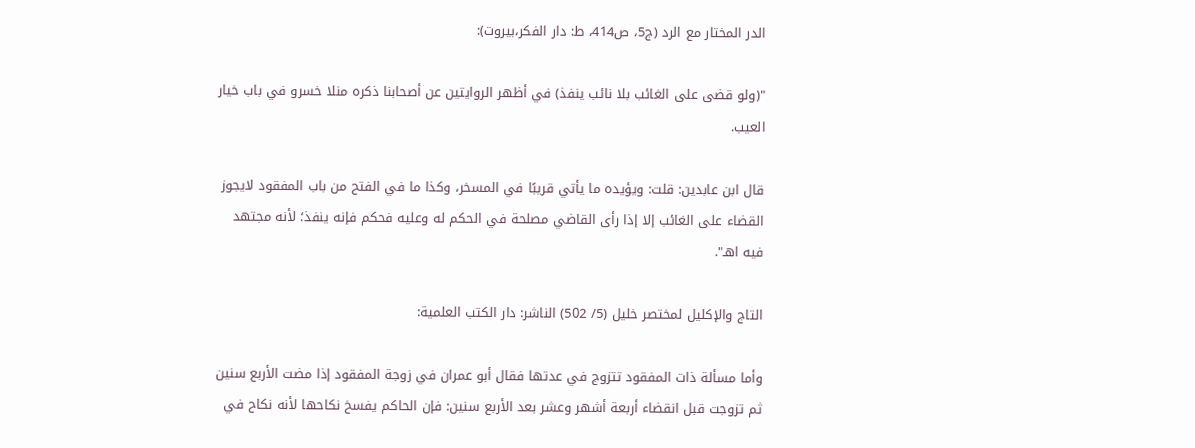الدر المختار مع الرد (ج5، ص414، ط: دار الفكر،بيروت):

"(ولو قضى على الغائب بلا نائب ينفذ) في أظهر الروايتين عن أصحابنا ذكره منلا خسرو في باب خيار العيب.

قال ابن عابدين: قلت: ويؤيده ما يأتي قريبًا في المسخر، وكذا ما في الفتح من باب المفقود لايجوز القضاء على الغائب إلا إذا رأى القاضي مصلحة في الحكم له وعليه فحكم فإنه ينفذ؛ لأنه مجتهد فيه اهـ".

التاج والإكليل لمختصر خليل (5/ 502) الناشر: دار الكتب العلمية:

وأما مسألة ذات المفقود تتزوج في عدتها فقال أبو عمران في زوجة المفقود إذا مضت الأربع سنين ثم تزوجت قبل انقضاء أربعة أشهر وعشر بعد الأربع سنين: فإن الحاكم يفسخ نكاحها لأنه نكاح في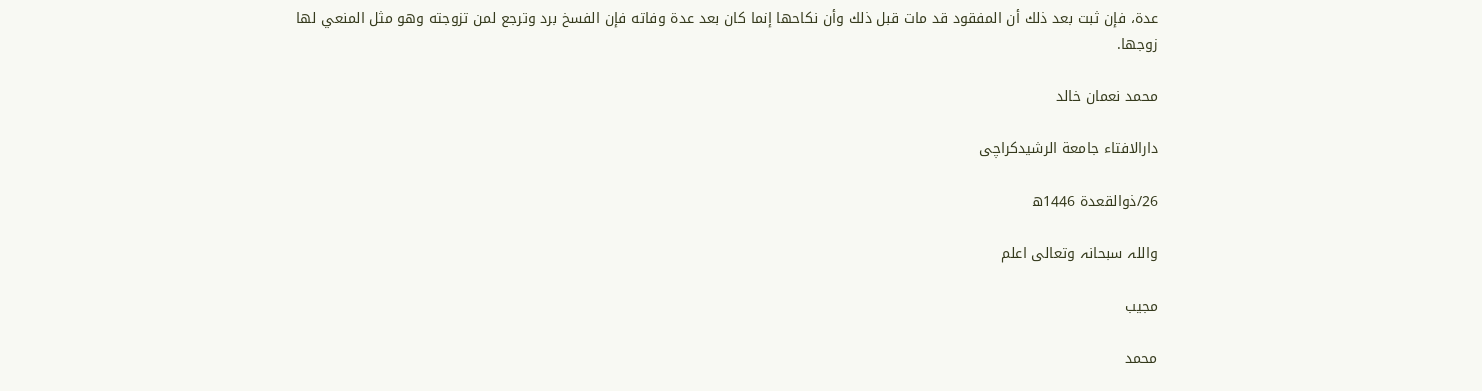عدة، فإن ثبت بعد ذلك أن المفقود قد مات قبل ذلك وأن نكاحها إنما كان بعد عدة وفاته فإن الفسخ برد وترجع لمن تزوجته وهو مثل المنعي لها زوجها.

محمد نعمان خالد

دارالافتاء جامعة الرشیدکراچی

26/ذوالقعدة 1446ھ

واللہ سبحانہ وتعالی اعلم

مجیب

محمد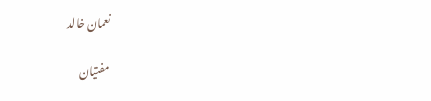نعمان خالد

مفتیان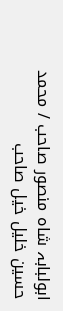ابولبابہ شاہ منصور صاحب / محمد حسین خلیل خیل صاحب